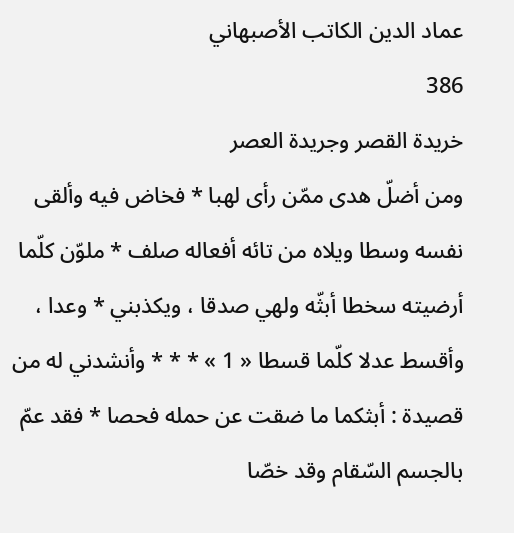عماد الدين الكاتب الأصبهاني
386
خريدة القصر وجريدة العصر
ومن أضلّ هدى ممّن رأى لهبا * فخاض فيه وألقى نفسه وسطا ويلاه من تائه أفعاله صلف * ملوّن كلّما أرضيته سخطا أبثّه ولهي صدقا ، ويكذبني * وعدا ، وأقسط عدلا كلّما قسطا « 1 » * * * وأنشدني له من قصيدة : أبثكما ما ضقت عن حمله فحصا * فقد عمّ بالجسم السّقام وقد خصّا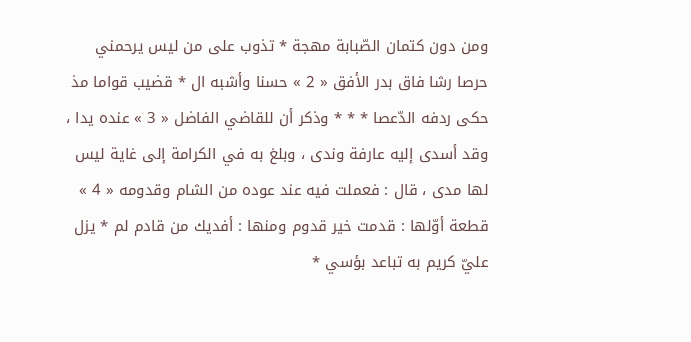ومن دون كتمان الصّبابة مهجة * تذوب على من ليس يرحمني حرصا رشا فاق بدر الأفق « 2 » حسنا وأشبه ال * قضيب قواما مذ حكى ردفه الدّعصا * * * وذكر أن للقاضي الفاضل « 3 » عنده يدا ، وقد أسدى إليه عارفة وندى ، وبلغ به في الكرامة إلى غاية ليس لها مدى ، قال : فعملت فيه عند عوده من الشام وقدومه « 4 » قطعة أوّلها : قدمت خير قدوم ومنها : أفديك من قادم لم * يزل عليّ كريم به تباعد بؤسي *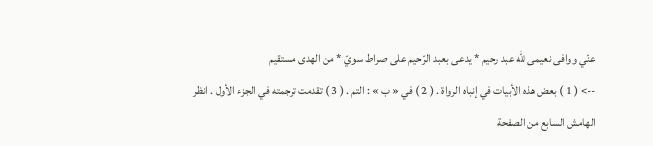عنّي ووافى نعيمى للّه عبد رحيم * يدعى بعبد الرّحيم على صراط سويّ * من الهدى مستقيم
--> ( 1 ) بعض هذه الأبيات في إنباه الرواة . ( 2 ) في « ب » : التم . ( 3 ) تقدمت ترجمته في الجزء الأول . انظر الهامش السابع من الصفحة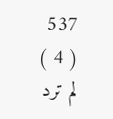537 ( 4 ) لم ترد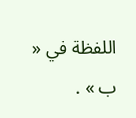اللفظة في « ب » .